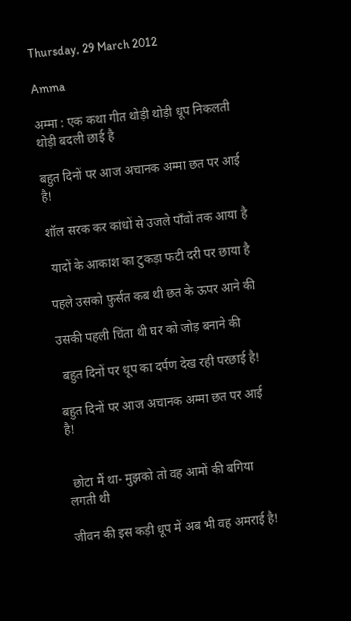Thursday, 29 March 2012

Amma

अम्मा : एक कथा गीत थोड़ी थोड़ी धूप निकलती थोड़ी बदली छाई है

बहुत दिनों पर आज अचानक अम्मा छत पर आई है!

शॉल सरक कर कांधों से उजले पाँवों तक आया है

 यादों के आकाश का टुकड़ा फटी दरी पर छाया है

पहले उसको फ़ुर्सत कब थी छत के ऊपर आने की

उसकी पहली चिंता थी घर को जोड़ बनाने की

 बहुत दिनों पर धूप का दर्पण देख रही परछाई है!

बहुत दिनों पर आज अचानक अम्मा छत पर आई है!


 छोटा मैं था- मुझको तो वह आमों की बगिया लगती थी

जीवन की इस कड़ी धूप में अब भी वह अमराई है!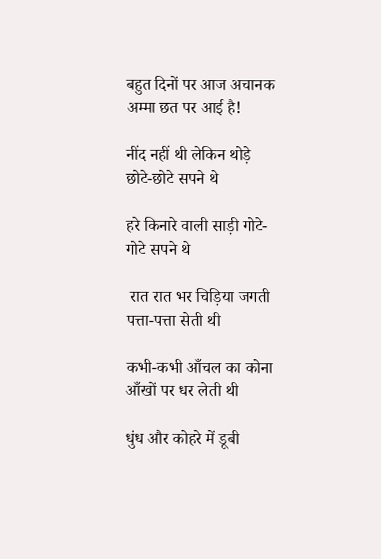बहुत दिनों पर आज अचानक अम्मा छत पर आई है!

नींद नहीं थी लेकिन थोड़े छोटे-छोटे सपने थे

हरे किनारे वाली साड़ी गोटे-गोटे सपने थे

 रात रात भर चिड़िया जगती पत्ता-पत्ता सेती थी

कभी-कभी आँचल का कोना आँखों पर धर लेती थी

धुंध और कोहरे में डूबी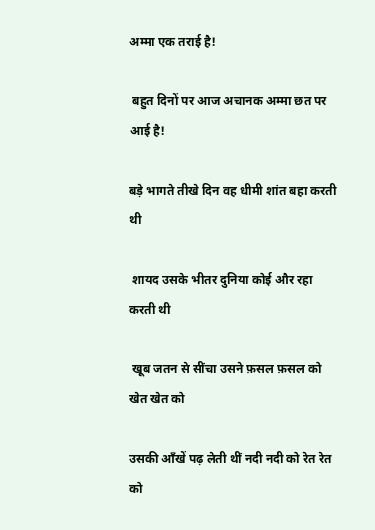अम्मा एक तराई है!

 बहुत दिनों पर आज अचानक अम्मा छत पर आई है!

बड़े भागते तीखे दिन वह धीमी शांत बहा करती थी

 शायद उसके भीतर दुनिया कोई और रहा करती थी

 खूब जतन से सींचा उसने फ़सल फ़सल को खेत खेत को

उसकी आँखें पढ़ लेती थीं नदी नदी को रेत रेत को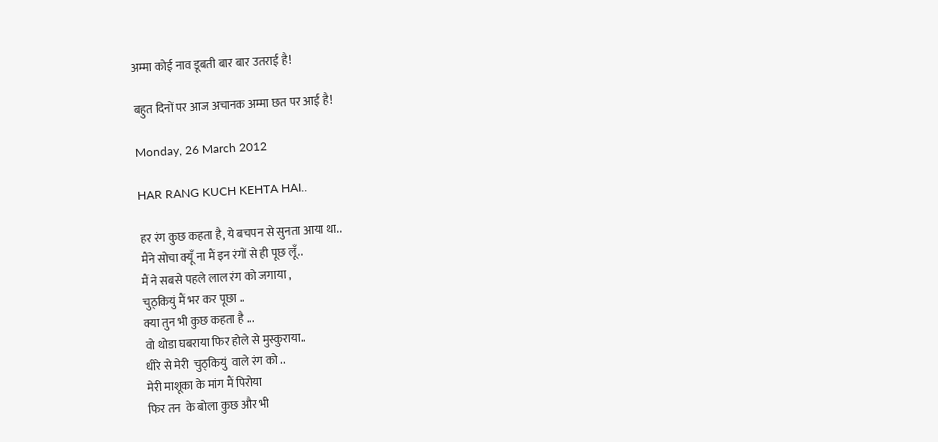अम्मा कोई नाव डूबती बार बार उतराई है!

बहुत दिनों पर आज अचानक अम्मा छत पर आई है!

Monday, 26 March 2012

HAR RANG KUCH KEHTA HAI..

हर रंग कुछ कहता है, ये बचपन से सुनता आया था..
मैंने सोचा क्यूँ ना मैं इन रंगों से ही पूछ लूँ..
मैं ने सबसे पहले लाल रंग को जगाया ,
चुठ्कियुं मैं भर कर पूछा ..
क्या तुन भी कुछ कहता है ...
वो थोडा घबराया फिर होले से मुस्कुराया..
धीरे से मेरी  चुठ्कियुं  वाले रंग को ..
मेरी माशूका के मांग मैं पिरोया
फिर तन  के बोला कुछ और भी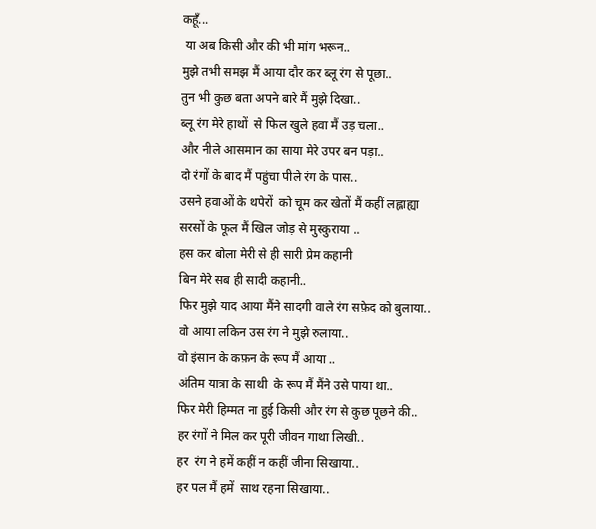कहूँ...
 या अब किसी और की भी मांग भरून..
मुझे तभी समझ मैं आया दौर कर ब्लू रंग से पूछा..
तुन भी कुछ बता अपने बारे मैं मुझे दिखा..
ब्लू रंग मेरे हाथों  से फिल खुले हवा मैं उड़ चला..
और नीले आसमान का साया मेरे उपर बन पड़ा..
दो रंगों के बाद मैं पहुंचा पीले रंग के पास..
उसने हवाओं के थपेरों  को चूम कर खेतों मैं कहीं लह्लाह्या
सरसों के फूल मैं खिल जोड़ से मुस्कुराया ..
हस कर बोला मेरी से ही सारी प्रेम कहानी
बिन मेरे सब ही सादी कहानी..
फिर मुझे याद आया मैंने सादगी वाले रंग सफ़ेद को बुलाया..
वो आया लकिन उस रंग ने मुझे रुलाया..
वो इंसान के कफ़न के रूप मैं आया ..
अंतिम यात्रा के साथी  के रूप मैं मैंने उसे पाया था..
फिर मेरी हिम्मत ना हुई किसी और रंग से कुछ पूछने की..
हर रंगों ने मिल कर पूरी जीवन गाथा लिखी..
हर  रंग ने हमें कहीं न कहीं जीना सिखाया..
हर पल मैं हमें  साथ रहना सिखाया..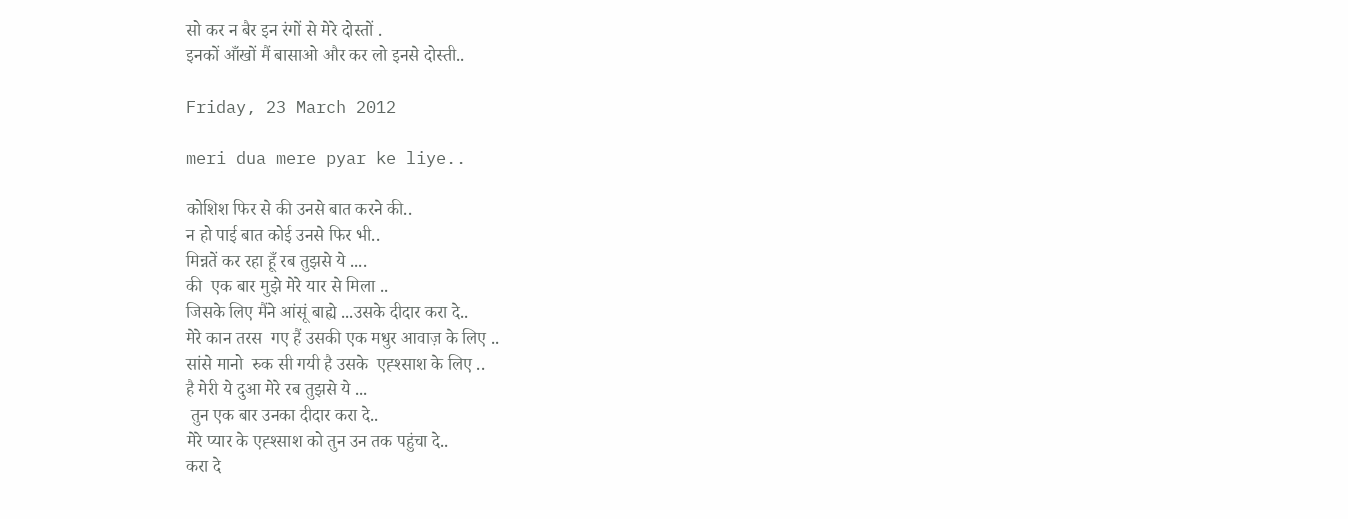सो कर न बैर इन रंगों से मेरे दोस्तों .
इनकों आँखों मैं बासाओ और कर लो इनसे दोस्ती..

Friday, 23 March 2012

meri dua mere pyar ke liye..

कोशिश फिर से की उनसे बात करने की..
न हो पाई बात कोई उनसे फिर भी..
मिन्नतें कर रहा हूँ रब तुझसे ये ....
की  एक बार मुझे मेरे यार से मिला ..
जिसके लिए मैंने आंसूं बाह्ये ...उसके दीदार करा दे..
मेरे कान तरस  गए हैं उसकी एक मधुर आवाज़ के लिए ..
सांसे मानो  रुक सी गयी है उसके  एह्श्साश के लिए ..
है मेरी ये दुआ मेरे रब तुझसे ये ...
 तुन एक बार उनका दीदार करा दे..
मेरे प्यार के एह्श्साश को तुन उन तक पहुंचा दे..
करा दे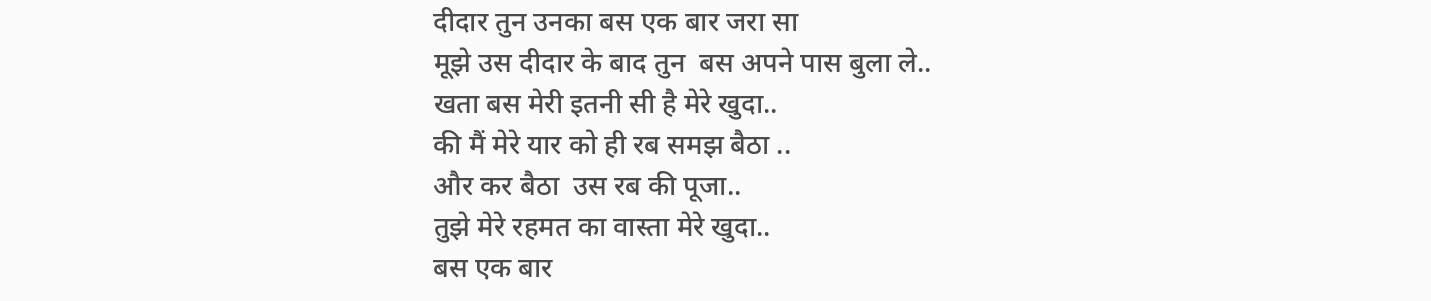दीदार तुन उनका बस एक बार जरा सा
मूझे उस दीदार के बाद तुन  बस अपने पास बुला ले..
खता बस मेरी इतनी सी है मेरे खुदा..
की मैं मेरे यार को ही रब समझ बैठा ..
और कर बैठा  उस रब की पूजा..
तुझे मेरे रहमत का वास्ता मेरे खुदा..
बस एक बार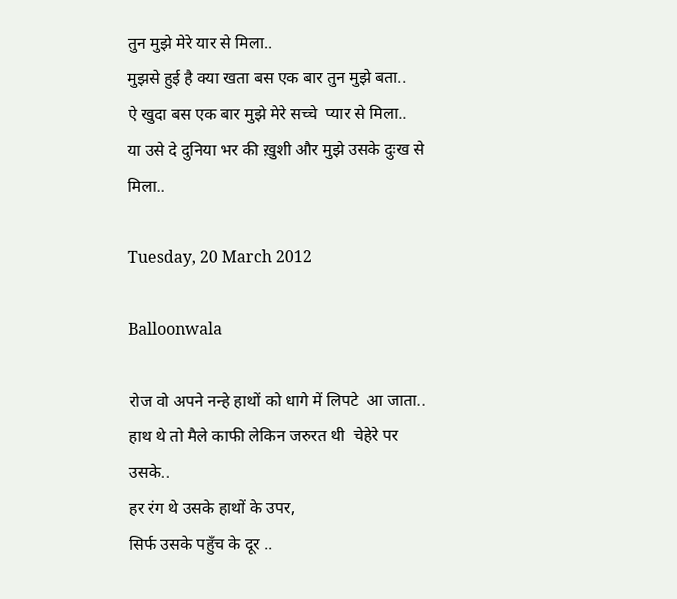तुन मुझे मेरे यार से मिला..
मुझसे हुई है क्या खता बस एक बार तुन मुझे बता..
ऐ खुदा बस एक बार मुझे मेरे सच्चे  प्यार से मिला..
या उसे दे दुनिया भर की ख़ुशी और मुझे उसके दुःख से मिला..

Tuesday, 20 March 2012

Balloonwala

रोज वो अपने नन्हे हाथों को धागे में लिपटे  आ जाता..
हाथ थे तो मैले काफी लेकिन जरुरत थी  चेहेरे पर उसके..
हर रंग थे उसके हाथों के उपर,
सिर्फ उसके पहुँच के दूर ..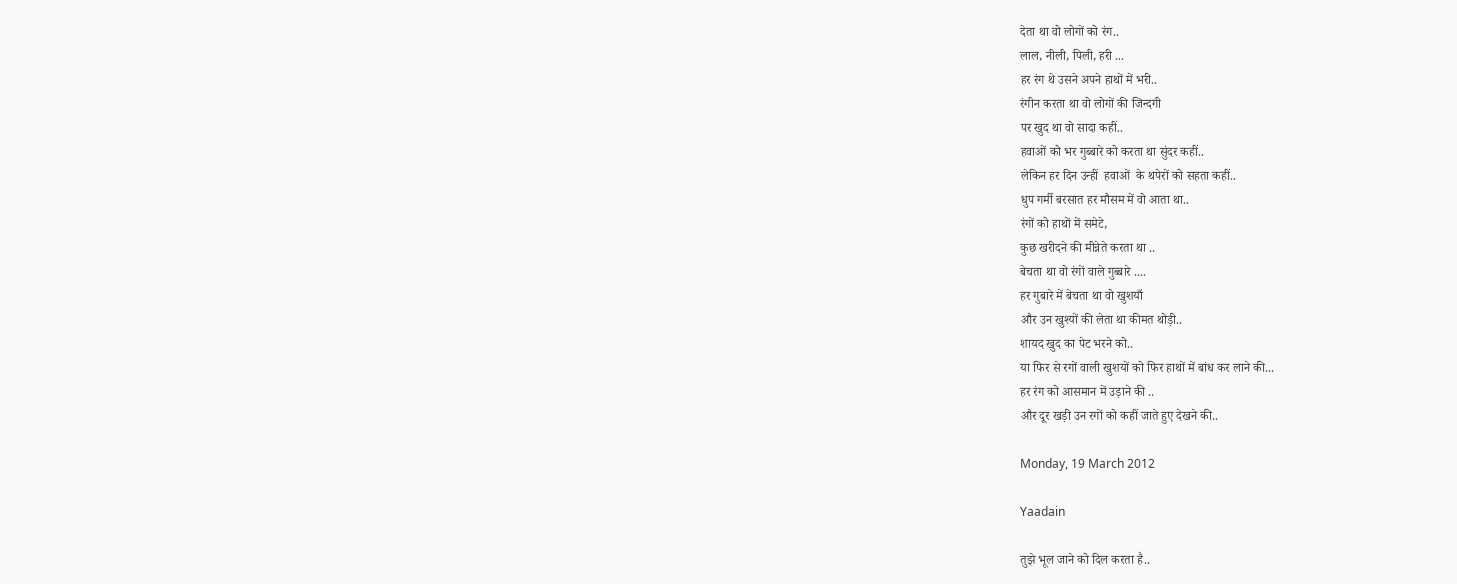देता था वो लोगों को रंग..
लाल, नीली, पिली, हरी ...
हर रंग थे उसने अपने हाथों में भरी..
रंगीन करता था वो लोगों की जिन्दगी
पर खुद था वो सादा कहीं..
हवाओं को भर गुब्बारे को करता था सुंदर कहीं..
लेकिन हर दिन उन्हीं  हवाओं  के थपेरों को सहता कहीं..
धुप गर्मी बरसात हर मौसम में वो आता था..
रंगों को हाथों में समेटे,
कुछ खरीदने की मीन्नेते करता था ..
बेचता था वो रंगों वाले गुब्बारे ....
हर गुबारे में बेचता था वो खुशयाँ
और उन खुश्यों की लेता था कीमत थोड़ी..
शायद खुद का पेट भरने को..
या फिर से रगों वाली खुशयों को फिर हाथों में बांध कर लाने की...
हर रंग को आसमान में उड़ाने की ..
और दूर खड़ी उन रगों को कहीं जाते हुए देखने की..

Monday, 19 March 2012

Yaadain

तुझे भूल जाने को दिल करता है..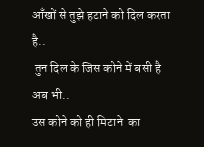आँखों से तुझे हटाने को दिल करता है..
 तुन दिल के जिस कोने में बसी है अब भी..
उस कोने को ही मिटाने  का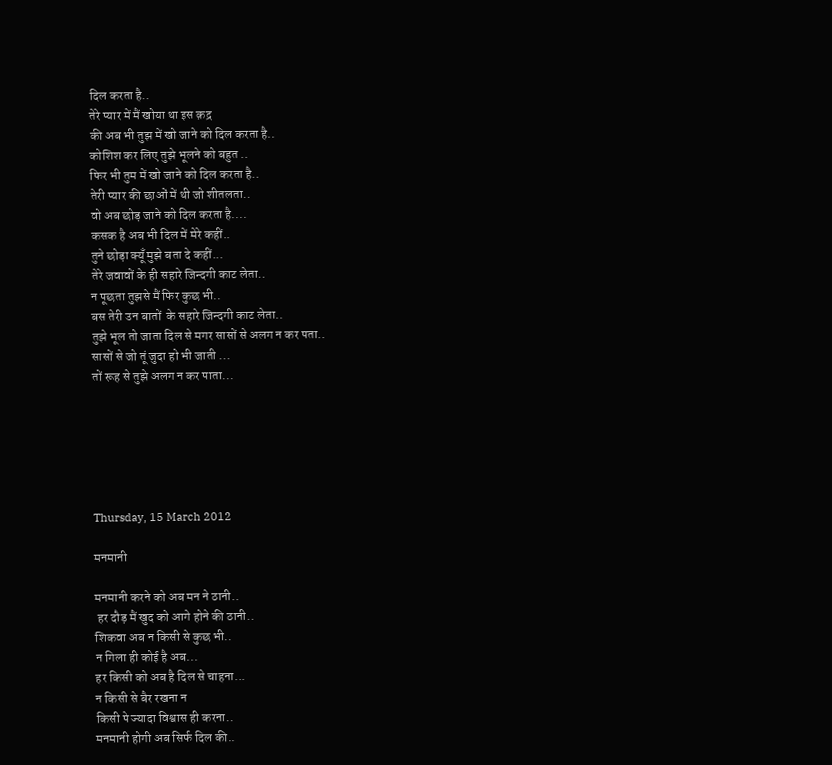दिल करता है..
तेरे प्यार में मैं खोया था इस क़द्र
की अब भी तुझ में खो जाने को दिल करता है..
कोशिश कर लिए तुझे भूलने को बहुत ..
फिर भी तुम में खो जाने को दिल करता है..
तेरी प्यार की छाओं में थी जो शीतलता..
वो अब छोड़ जाने को दिल करता है....
कसक है अब भी दिल में मेरे कहीं..
तुने छोड़ा क्यूँ मुझे बता दे कहीं...
तेरे जवावों के ही सहारे जिन्दगी काट लेता..
न पूछता तुझसे मैं फिर कुछ भी..
बस तेरी उन बातों  के सहारे जिन्दगी काट लेता..
तुझे भूल तो जाता दिल से मगर सासों से अलग न कर पता..
सासों से जो तूं जुदा हो भी जाती ...
तों रूह से तुझे अलग न कर पाता...






Thursday, 15 March 2012

मनमानी

मनमानी करने को अब मन ने ठानी..
 हर दौड़ मैं खुद को आगे होने की ठानी..
शिकवा अब न किसी से कुछ भी..
न गिला ही कोई है अब...
हर किसी को अब है दिल से चाहना...
न किसी से बैर रखना न
किसी पे ज्यादा विश्वास ही करना..
मनमानी होगी अब सिर्फ दिल की..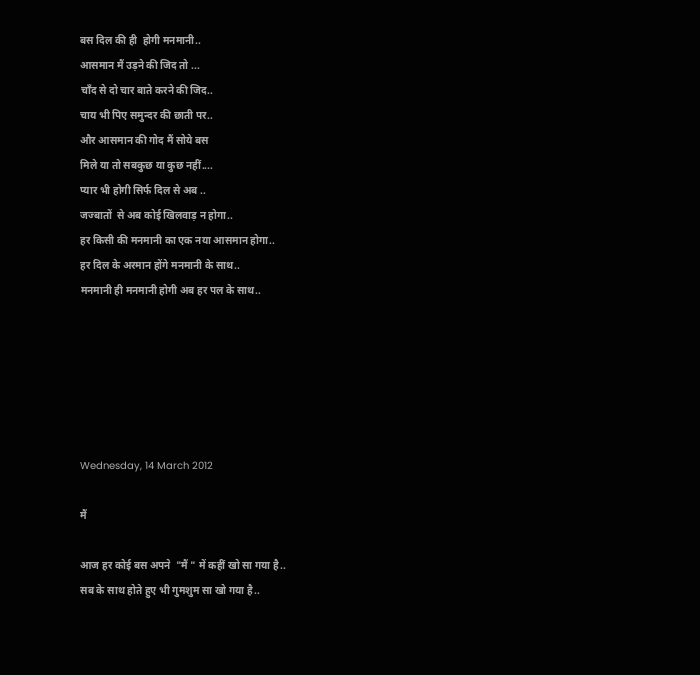बस दिल की ही  होगी मनमानी..
आसमान मैं उड़ने की जिद तो ...
चाँद से दो चार बाते करने की जिद..
चाय भी पिए समुन्दर की छाती पर..
और आसमान की गोद मैं सोये बस
मिले या तो सबकुछ या कुछ नहीं....
प्यार भी होगी सिर्फ दिल से अब ..
जज्बातों  से अब कोई खिलवाड़ न होगा..
हर किसी की मनमानी का एक नया आसमान होगा..
हर दिल के अरमान होंगे मनमानी के साथ..
मनमानी ही मनमानी होगी अब हर पल के साथ..






Wednesday, 14 March 2012

मैं

आज हर कोई बस अपने  "मैं " में कहीं खो सा गया है..
सब के साथ होते हुए भी गुमशुम सा खो गया है..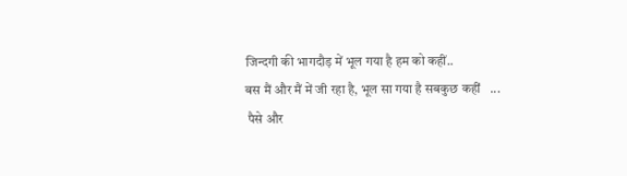जिन्दगी की भागदौड़ में भूल गया है हम को कहीं..
बस मैं और मैं में जी रहा है, भूल सा गया है सबकुछ कहीं   ...
 पैसे और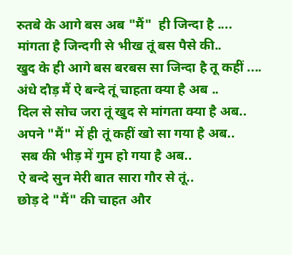रुतबे के आगे बस अब "मैं"  ही जिन्दा है ....
मांगता है जिन्दगी से भीख तूं बस पैसे की..
खुद के ही आगे बस बरबस सा जिन्दा है तू कहीं ....
अंधे दौड़ मैं ऐ बन्दे तूं चाहता क्या है अब ..
दिल से सोच जरा तूं खुद से मांगता क्या है अब..
अपने "मैं" में ही तूं कहीं खो सा गया है अब..
 सब की भीड़ में गुम हो गया है अब..
ऐ बन्दे सुन मेरी बात सारा गौर से तूं..
छोड़ दे "मैं" की चाहत और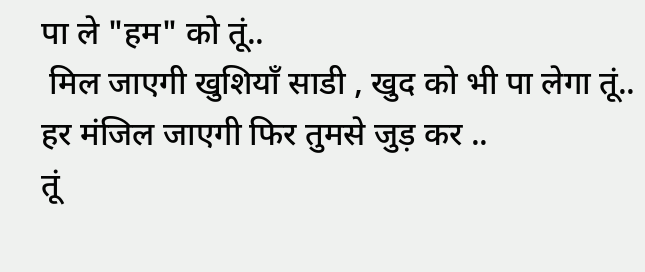पा ले "हम" को तूं..
 मिल जाएगी खुशियाँ साडी , खुद को भी पा लेगा तूं..
हर मंजिल जाएगी फिर तुमसे जुड़ कर ..
तूं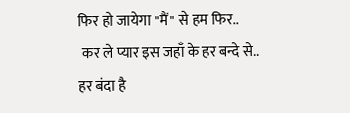फिर हो जायेगा "मैं" से हम फिर..
 कर ले प्यार इस जहाँ के हर बन्दे से..
हर बंदा है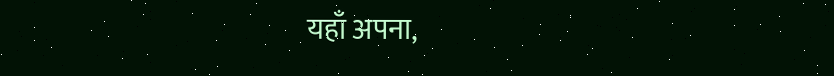यहाँ अपना,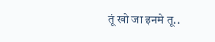तूं खो जा इनमे तू..